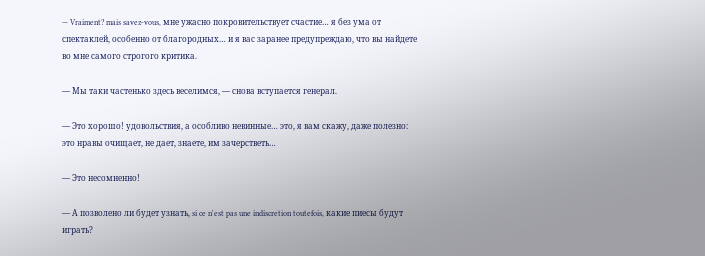— Vraiment? mais savez-vous, мне ужасно покровительствует счастие… я без ума от спектаклей, особенно от благородных… и я вас заранее предупреждаю, что вы найдете во мне самого строгого критика.

— Мы таки частенько здесь веселимся, — снова вступается генерал.

— Это хорошо! удовольствия, а особливо невинные… это, я вам скажу, даже полезно: это нравы очищает, не дает, знаете, им зачерстветь…

— Это несомненно!

— А позволено ли будет узнать, si ce n'est pas une indiscretion toutefois, какие пиесы будут играть?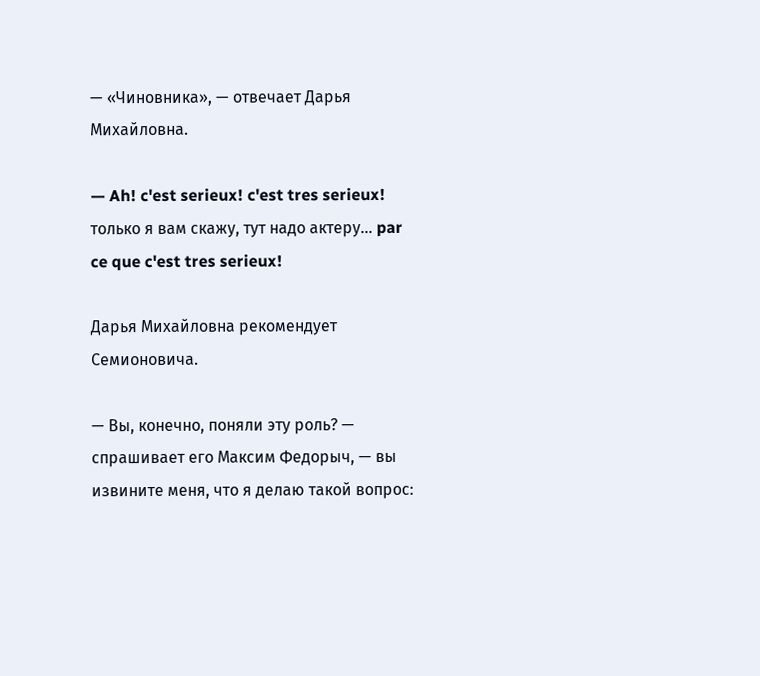— «Чиновника», — отвечает Дарья Михайловна.

— Ah! c'est serieux! c'est tres serieux! только я вам скажу, тут надо актеру… par ce que c'est tres serieux!

Дарья Михайловна рекомендует Семионовича.

— Вы, конечно, поняли эту роль? — спрашивает его Максим Федорыч, — вы извините меня, что я делаю такой вопрос: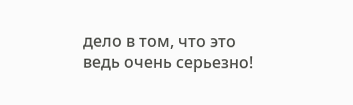дело в том, что это ведь очень серьезно!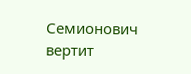Семионович вертит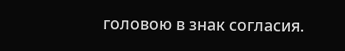головою в знак согласия.